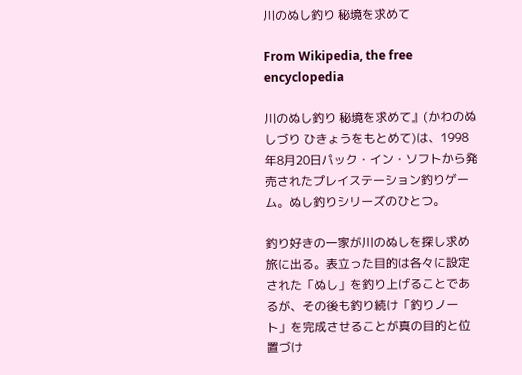川のぬし釣り 秘境を求めて

From Wikipedia, the free encyclopedia

川のぬし釣り 秘境を求めて』(かわのぬしづり ひきょうをもとめて)は、1998年8月20日パック・イン・ソフトから発売されたプレイステーション釣りゲーム。ぬし釣りシリーズのひとつ。

釣り好きの一家が川のぬしを探し求め旅に出る。表立った目的は各々に設定された「ぬし」を釣り上げることであるが、その後も釣り続け「釣りノート」を完成させることが真の目的と位置づけ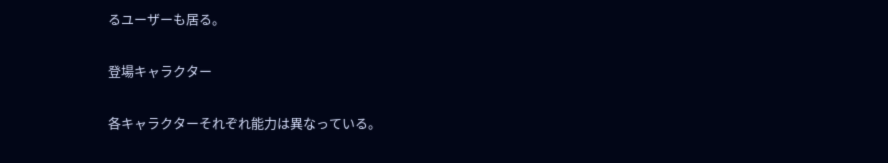るユーザーも居る。

登場キャラクター

各キャラクターそれぞれ能力は異なっている。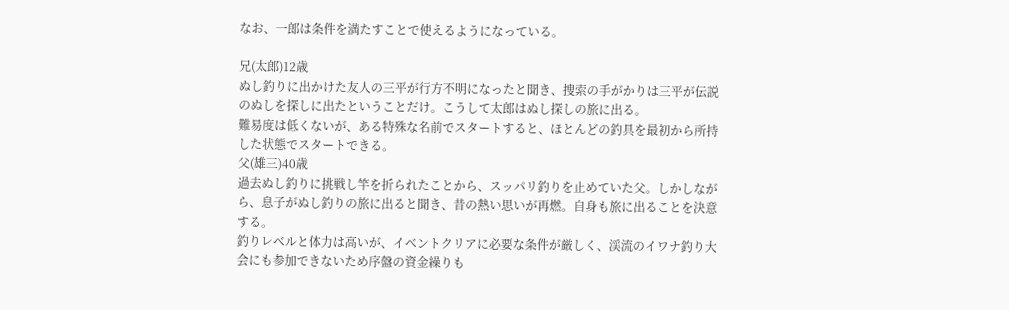なお、一郎は条件を満たすことで使えるようになっている。

兄(太郎)12歳
ぬし釣りに出かけた友人の三平が行方不明になったと聞き、捜索の手がかりは三平が伝説のぬしを探しに出たということだけ。こうして太郎はぬし探しの旅に出る。
難易度は低くないが、ある特殊な名前でスタートすると、ほとんどの釣具を最初から所持した状態でスタートできる。
父(雄三)40歳
過去ぬし釣りに挑戦し竿を折られたことから、スッパリ釣りを止めていた父。しかしながら、息子がぬし釣りの旅に出ると聞き、昔の熱い思いが再燃。自身も旅に出ることを決意する。
釣りレベルと体力は高いが、イベントクリアに必要な条件が厳しく、渓流のイワナ釣り大会にも参加できないため序盤の資金繰りも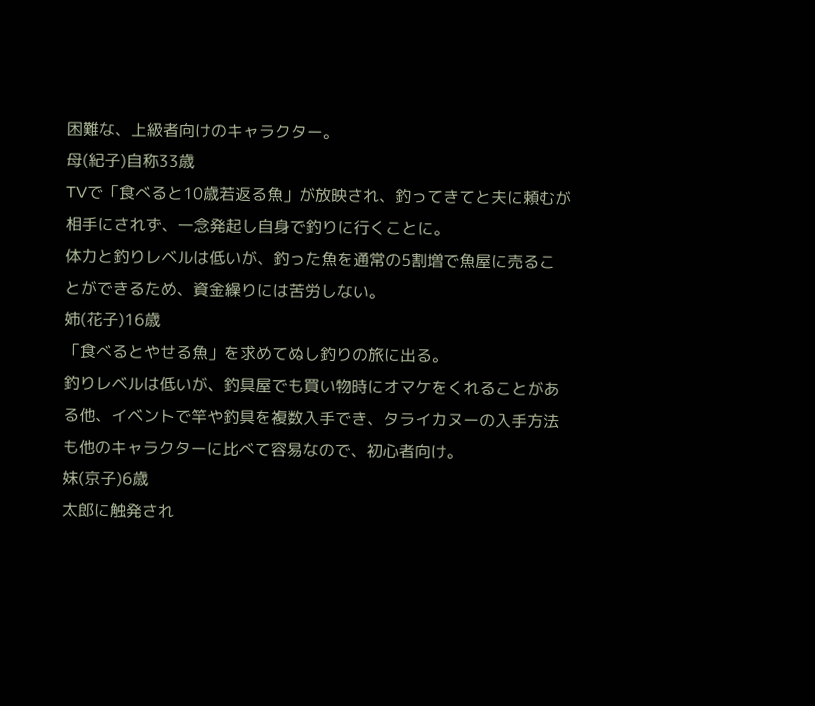困難な、上級者向けのキャラクター。
母(紀子)自称33歳
TVで「食べると10歳若返る魚」が放映され、釣ってきてと夫に頼むが相手にされず、一念発起し自身で釣りに行くことに。
体力と釣りレベルは低いが、釣った魚を通常の5割増で魚屋に売ることができるため、資金繰りには苦労しない。
姉(花子)16歳
「食べるとやせる魚」を求めてぬし釣りの旅に出る。
釣りレベルは低いが、釣具屋でも買い物時にオマケをくれることがある他、イベントで竿や釣具を複数入手でき、タライカヌーの入手方法も他のキャラクターに比べて容易なので、初心者向け。
妹(京子)6歳
太郎に触発され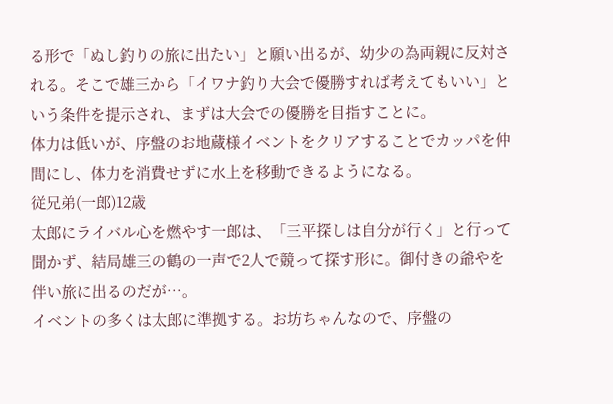る形で「ぬし釣りの旅に出たい」と願い出るが、幼少の為両親に反対される。そこで雄三から「イワナ釣り大会で優勝すれば考えてもいい」という条件を提示され、まずは大会での優勝を目指すことに。
体力は低いが、序盤のお地蔵様イベントをクリアすることでカッパを仲間にし、体力を消費せずに水上を移動できるようになる。
従兄弟(一郎)12歳
太郎にライバル心を燃やす一郎は、「三平探しは自分が行く」と行って聞かず、結局雄三の鶴の一声で2人で競って探す形に。御付きの爺やを伴い旅に出るのだが…。
イベントの多くは太郎に準拠する。お坊ちゃんなので、序盤の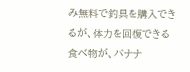み無料で釣具を購入できるが、体力を回復できる食べ物が、バナナ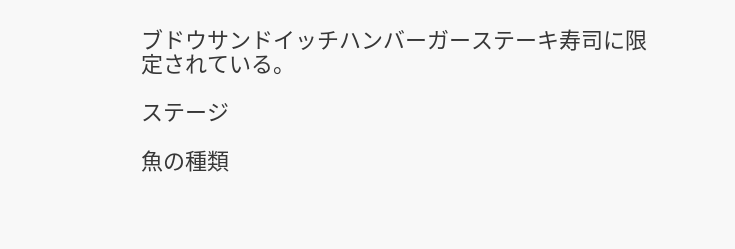ブドウサンドイッチハンバーガーステーキ寿司に限定されている。

ステージ

魚の種類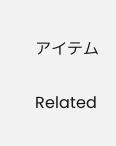アイテム

Related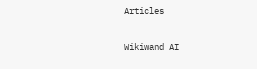Articles

Wikiwand AI